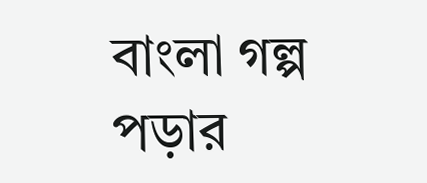বাংলা গল্প পড়ার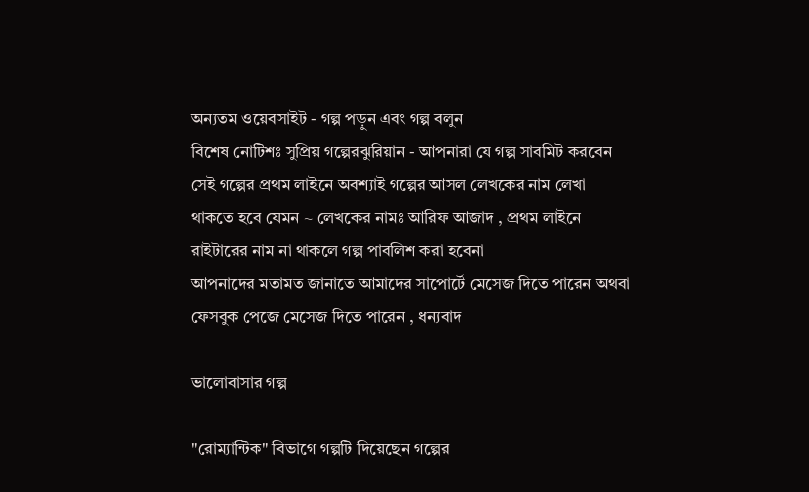অন্যতম ওয়েবসাইট - গল্প পড়ুন এবং গল্প বলুন
বিশেষ নোটিশঃ সুপ্রিয় গল্পেরঝুরিয়ান - আপনারা যে গল্প সাবমিট করবেন সেই গল্পের প্রথম লাইনে অবশ্যাই গল্পের আসল লেখকের নাম লেখা থাকতে হবে যেমন ~ লেখকের নামঃ আরিফ আজাদ , প্রথম লাইনে রাইটারের নাম না থাকলে গল্প পাবলিশ করা হবেনা
আপনাদের মতামত জানাতে আমাদের সাপোর্টে মেসেজ দিতে পারেন অথবা ফেসবুক পেজে মেসেজ দিতে পারেন , ধন্যবাদ

ভালোবাসার গল্প

"রোম্যান্টিক" বিভাগে গল্পটি দিয়েছেন গল্পের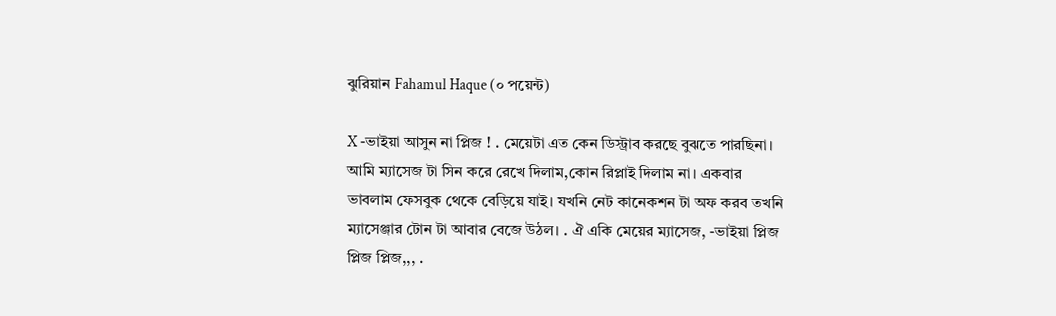ঝুরিয়ান Fahamul Haque (০ পয়েন্ট)

X -ভাইয়া আসুন না প্লিজ ! . মেয়েটা এত কেন ডিস্ট্রাব করছে বুঝতে পারছিনা। আমি ম্যাসেজ টা সিন করে রেখে দিলাম,কোন রিপ্লাই দিলাম না। একবার ভাবলাম ফেসবুক থেকে বেড়িয়ে যাই। যখনি নেট কানেকশন টা অফ করব তখনি ম্যাসেঞ্জার টোন টা আবার বেজে উঠল। . ঐ একি মেয়ের ম্যাসেজ, -ভাইয়া প্লিজ প্লিজ প্লিজ,,, .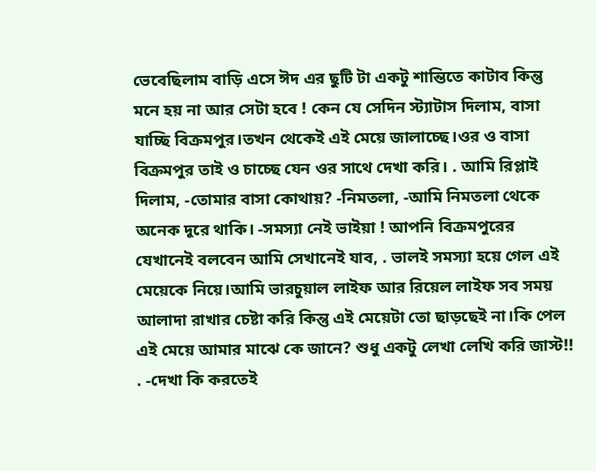ভেবেছিলাম বাড়ি এসে ঈদ এর ছুটি টা একটু শান্তিতে কাটাব কিন্তু মনে হয় না আর সেটা হবে ! কেন যে সেদিন স্ট্যাটাস দিলাম, বাসা যাচ্ছি বিক্রমপুর।তখন থেকেই এই মেয়ে জালাচ্ছে।ওর ও বাসা বিক্রমপুর তাই ও চাচ্ছে যেন ওর সাথে দেখা করি। . আমি রিপ্লাই দিলাম, -তোমার বাসা কোথায়? -নিমতলা, -আমি নিমতলা থেকে অনেক দূরে থাকি। -সমস্যা নেই ভাইয়া ! আপনি বিক্রমপুরের যেখানেই বলবেন আমি সেখানেই যাব, . ভালই সমস্যা হয়ে গেল এই মেয়েকে নিয়ে।আমি ভারচুয়াল লাইফ আর রিয়েল লাইফ সব সময় আলাদা রাখার চেষ্টা করি কিন্তু এই মেয়েটা তো ছাড়ছেই না।কি পেল এই মেয়ে আমার মাঝে কে জানে? শুধু একটু লেখা লেখি করি জাস্ট!! . -দেখা কি করতেই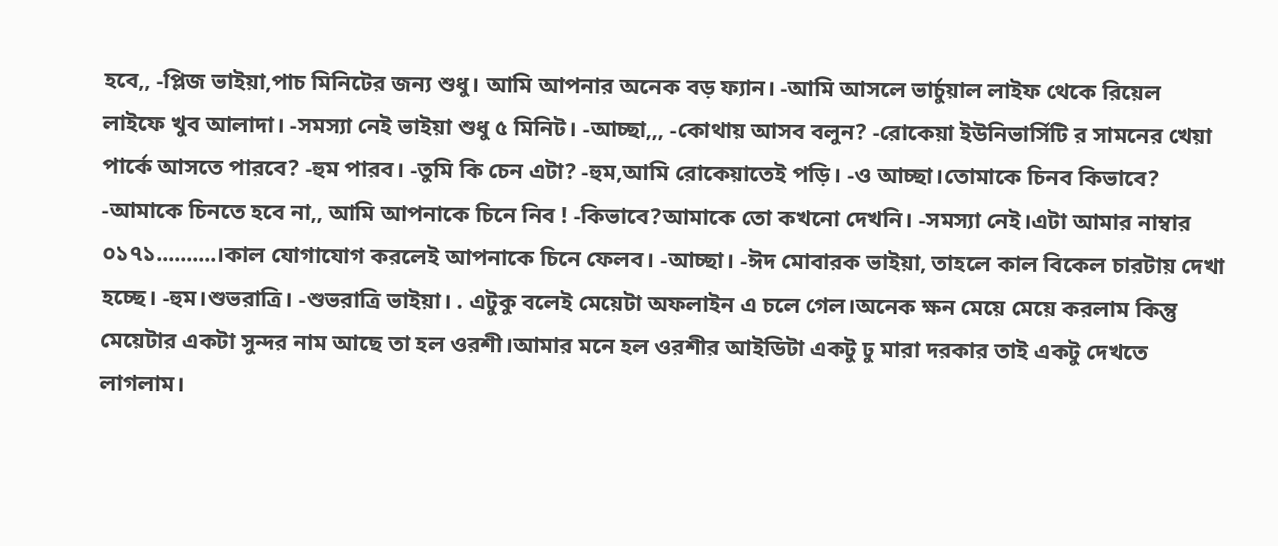হবে,, -প্লিজ ভাইয়া,পাচ মিনিটের জন্য শুধু। আমি আপনার অনেক বড় ফ্যান। -আমি আসলে ভার্চুয়াল লাইফ থেকে রিয়েল লাইফে খুব আলাদা। -সমস্যা নেই ভাইয়া শুধু ৫ মিনিট। -আচ্ছা,,, -কোথায় আসব বলুন? -রোকেয়া ইউনিভার্সিটি র সামনের খেয়া পার্কে আসতে পারবে? -হুম পারব। -তুমি কি চেন এটা? -হুম,আমি রোকেয়াতেই পড়ি। -ও আচ্ছা।তোমাকে চিনব কিভাবে? -আমাকে চিনতে হবে না,, আমি আপনাকে চিনে নিব ! -কিভাবে?আমাকে তো কখনো দেখনি। -সমস্যা নেই।এটা আমার নাম্বার ০১৭১..........।কাল যোগাযোগ করলেই আপনাকে চিনে ফেলব। -আচ্ছা। -ঈদ মোবারক ভাইয়া, তাহলে কাল বিকেল চারটায় দেখা হচ্ছে। -হুম।শুভরাত্রি। -শুভরাত্রি ভাইয়া। . এটুকু বলেই মেয়েটা অফলাইন এ চলে গেল।অনেক ক্ষন মেয়ে মেয়ে করলাম কিন্তু মেয়েটার একটা সুন্দর নাম আছে তা হল ওরশী।আমার মনে হল ওরশীর আইডিটা একটু ঢু মারা দরকার তাই একটু দেখতে লাগলাম।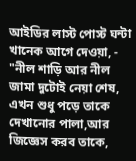আইডির লাস্ট পোস্ট ঘন্টা খানেক আগে দেওয়া, - "নীল শাড়ি আর নীল জামা দুটোই নেয়া শেষ, এখন শুধু পড়ে তাকে দেখানোর পালা,আর জিজ্ঞেস করব তাকে,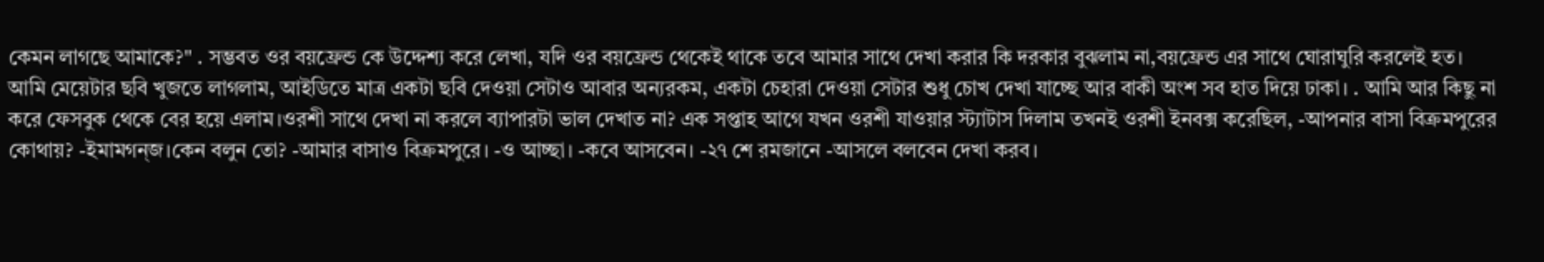কেমন লাগছে আমাকে?" . সম্ভবত ওর বয়ফ্রেন্ড কে উদ্দেশ্য করে লেখা, যদি ওর বয়ফ্রেন্ড থেকেই থাকে তবে আমার সাথে দেখা করার কি দরকার বুঝলাম না,বয়ফ্রেন্ড এর সাথে ঘোরাঘুরি করলেই হত। আমি মেয়েটার ছবি খুজতে লাগলাম, আইডিতে মাত্র একটা ছবি দেওয়া সেটাও আবার অন্যরকম, একটা চেহারা দেওয়া সেটার শুধু চোখ দেখা যাচ্ছে আর বাকী অংশ সব হাত দিয়ে ঢাকা। . আমি আর কিছু না করে ফেসবুক থেকে বের হয়ে এলাম।ওরশী সাথে দেখা না করলে ব্যাপারটা ভাল দেখাত না? এক সপ্তাহ আগে যখন ওরশী যাওয়ার স্ট্যাটাস দিলাম তখনই ওরশী ইনবক্স করেছিল, -আপনার বাসা বিক্রমপুরের কোথায়? -ইমামগন্জ।কেন বলুন তো? -আমার বাসাও বিক্রমপুরে। -ও আচ্ছা। -কবে আসবেন। -২৭ শে রমজানে -আসলে বলবেন দেখা করব।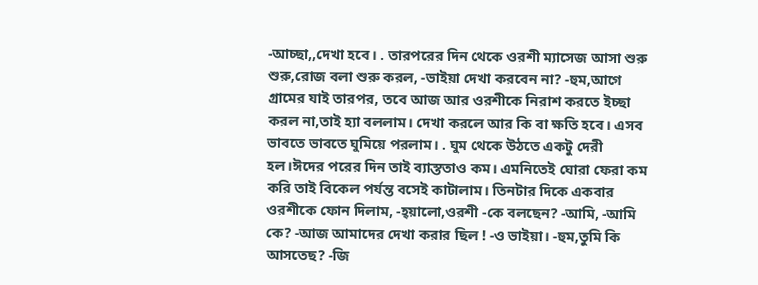-আচ্ছা,,দেখা হবে। . তারপরের দিন থেকে ওরশী ম্যাসেজ আসা শুরু শুরু,রোজ বলা শুরু করল, -ভাইয়া দেখা করবেন না? -হুম,আগে গ্রামের যাই তারপর, তবে আজ আর ওরশীকে নিরাশ করতে ইচ্ছা করল না,তাই হ্যা বললাম। দেখা করলে আর কি বা ক্ষতি হবে। এসব ভাবতে ভাবতে ঘুমিয়ে পরলাম। . ঘুম থেকে উঠতে একটু দেরী হল।ঈদের পরের দিন তাই ব্যাস্ততাও কম। এমনিতেই ঘোরা ফেরা কম করি তাই বিকেল পর্যন্ত বসেই কাটালাম। তিনটার দিকে একবার ওরশীকে ফোন দিলাম, -হ্য়ালো,ওরশী -কে বলছেন? -আমি, -আমি কে? -আজ আমাদের দেখা করার ছিল ! -ও ভাইয়া। -হুম,তুমি কি আসতেছ? -জি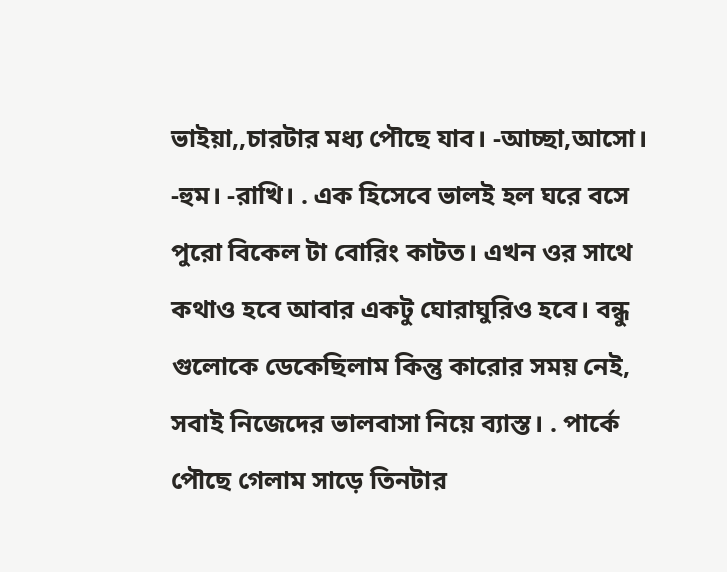ভাইয়া,,চারটার মধ্য পৌছে যাব। -আচ্ছা,আসো। -হুম। -রাখি। . এক হিসেবে ভালই হল ঘরে বসে পুরো বিকেল টা বোরিং কাটত। এখন ওর সাথে কথাও হবে আবার একটু ঘোরাঘুরিও হবে। বন্ধু গুলোকে ডেকেছিলাম কিন্তু কারোর সময় নেই, সবাই নিজেদের ভালবাসা নিয়ে ব্যাস্ত। . পার্কে পৌছে গেলাম সাড়ে তিনটার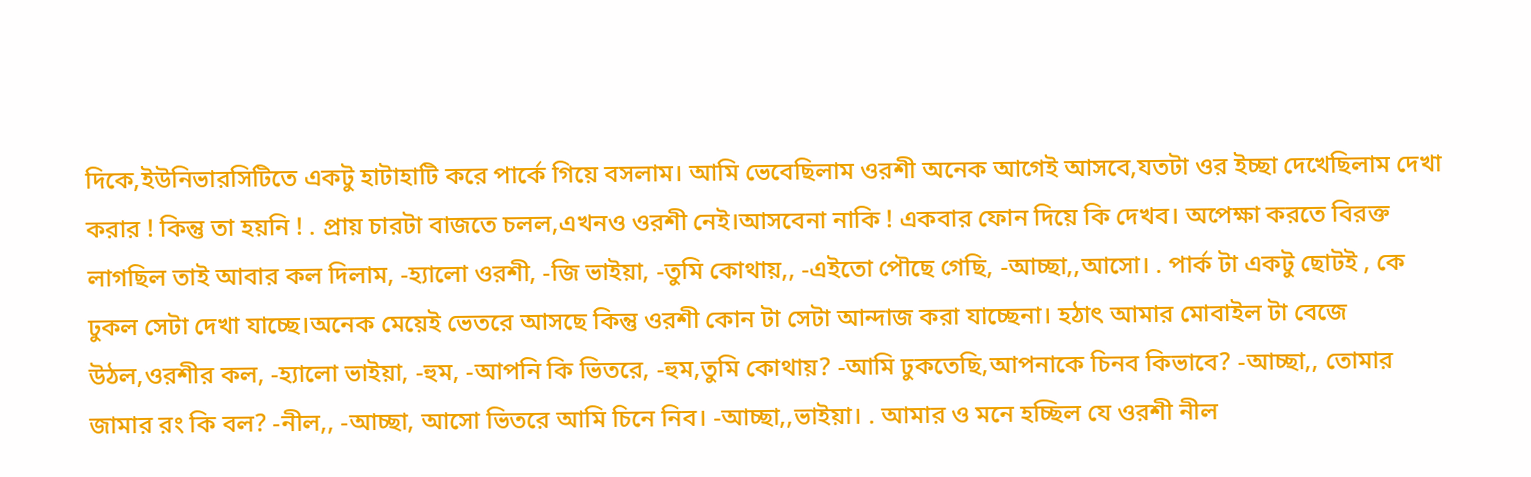দিকে,ইউনিভারসিটিতে একটু হাটাহাটি করে পার্কে গিয়ে বসলাম। আমি ভেবেছিলাম ওরশী অনেক আগেই আসবে,যতটা ওর ইচ্ছা দেখেছিলাম দেখা করার ! কিন্তু তা হয়নি ! . প্রায় চারটা বাজতে চলল,এখনও ওরশী নেই।আসবেনা নাকি ! একবার ফোন দিয়ে কি দেখব। অপেক্ষা করতে বিরক্ত লাগছিল তাই আবার কল দিলাম, -হ্যালো ওরশী, -জি ভাইয়া, -তুমি কোথায়,, -এইতো পৌছে গেছি, -আচ্ছা,,আসো। . পার্ক টা একটু ছোটই , কে ঢুকল সেটা দেখা যাচ্ছে।অনেক মেয়েই ভেতরে আসছে কিন্তু ওরশী কোন টা সেটা আন্দাজ করা যাচ্ছেনা। হঠাৎ আমার মোবাইল টা বেজে উঠল,ওরশীর কল, -হ্যালো ভাইয়া, -হুম, -আপনি কি ভিতরে, -হুম,তুমি কোথায়? -আমি ঢুকতেছি,আপনাকে চিনব কিভাবে? -আচ্ছা,, তোমার জামার রং কি বল? -নীল,, -আচ্ছা, আসো ভিতরে আমি চিনে নিব। -আচ্ছা,,ভাইয়া। . আমার ও মনে হচ্ছিল যে ওরশী নীল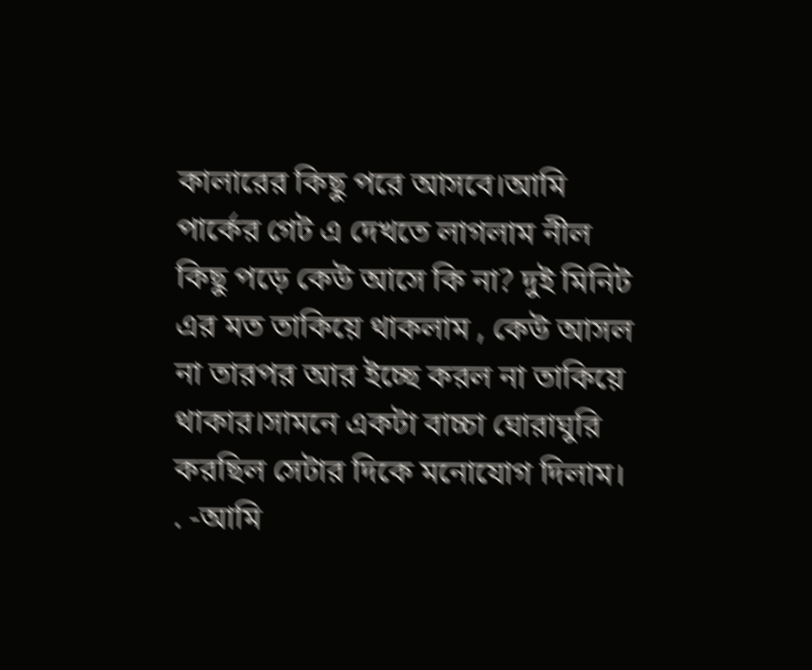কালারের কিছু পরে আসবে।আমি পার্কের গেট এ দেখতে লাগলাম নীল কিছু পড়ে কেউ আসে কি না? দুই মিনিট এর মত তাকিয়ে থাকলাম , কেউ আসল না তারপর আর ইচ্ছে করল না তাকিয়ে থাকার।সামনে একটা বাচ্চা ঘোরাঘুরি করছিল সেটার দিকে মনোযোগ দিলাম। . -আমি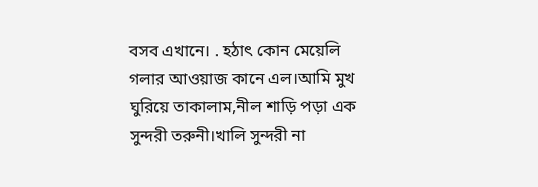বসব এখানে। . হঠাৎ কোন মেয়েলি গলার আওয়াজ কানে এল।আমি মুখ ঘুরিয়ে তাকালাম,নীল শাড়ি পড়া এক সুন্দরী তরুনী।খালি সুন্দরী না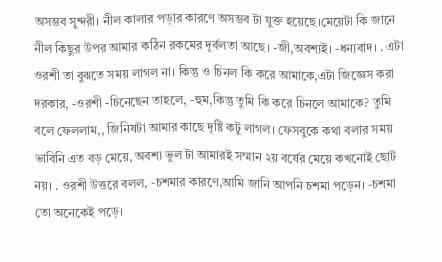অসম্ভব সুন্দরী। নীল কালার পড়ার কারণে অসম্ভব টা যুক্ত হয়েছে।মেয়েটা কি জানে নীল কিছুর উপর আমার কঠিন রকমের দূর্বলতা আছে। -জী,অবশ্যই। -ধন্যবাদ। . এটা ওরশী তা বুঝতে সময় লাগল না। কিন্তু ও চিনল কি করে আমাকে,এটা জিজ্ঞেস করা দরকার, -ওরশী -চিনেছেন তাহলে, -হুম,কিন্তু তুমি কি করে চিনলে আমাকে? তুমি বলে ফেললাম,, জিনিষটা আমার কাছে দৃষ্টি কটু লাগল। ফেসবুকে কথা বলার সময় ভাবিনি এত বড় মেয়ে, অবশ্য ভুল টা আমারই সম্মান ২য় বর্ষের মেয়ে কখনোই ছোট নয়। . ওরশী উত্তরে বলল, -চশমার কারণে,আমি জানি আপনি চশমা পড়েন। -চশমা তো অনেকেই পড়ে।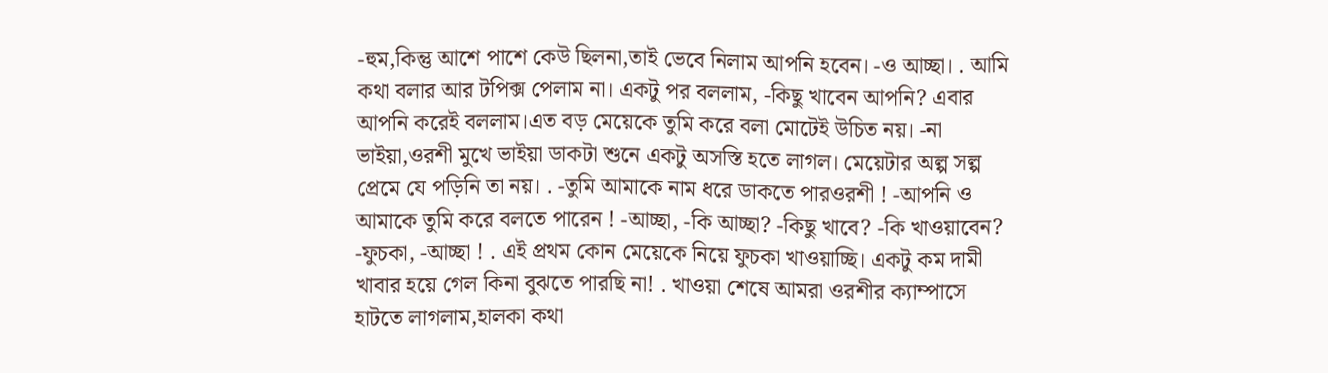-হুম,কিন্তু আশে পাশে কেউ ছিলনা,তাই ভেবে নিলাম আপনি হবেন। -ও আচ্ছা। . আমি কথা বলার আর টপিক্স পেলাম না। একটু পর বললাম, -কিছু খাবেন আপনি? এবার আপনি করেই বললাম।এত বড় মেয়েকে তুমি করে বলা মোটেই উচিত নয়। -না ভাইয়া,ওরশী মুখে ভাইয়া ডাকটা শুনে একটু অসস্তি হতে লাগল। মেয়েটার অল্প সল্প প্রেমে যে পড়িনি তা নয়। . -তুমি আমাকে নাম ধরে ডাকতে পারওরশী ! -আপনি ও আমাকে তুমি করে বলতে পারেন ! -আচ্ছা, -কি আচ্ছা? -কিছু খাবে? -কি খাওয়াবেন? -ফুচকা, -আচ্ছা ! . এই প্রথম কোন মেয়েকে নিয়ে ফুচকা খাওয়াচ্ছি। একটু কম দামী খাবার হয়ে গেল কিনা বুঝতে পারছি না! . খাওয়া শেষে আমরা ওরশীর ক্যাম্পাসে হাটতে লাগলাম,হালকা কথা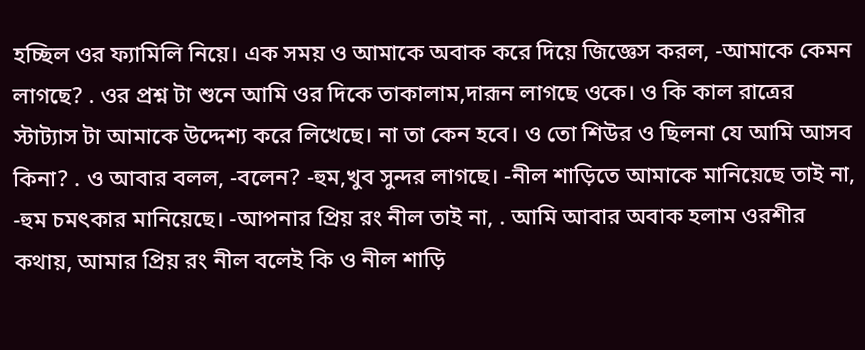হচ্ছিল ওর ফ্যামিলি নিয়ে। এক সময় ও আমাকে অবাক করে দিয়ে জিজ্ঞেস করল, -আমাকে কেমন লাগছে? . ওর প্রশ্ন টা শুনে আমি ওর দিকে তাকালাম,দারূন লাগছে ওকে। ও কি কাল রাত্রের স্টাট্যাস টা আমাকে উদ্দেশ্য করে লিখেছে। না তা কেন হবে। ও তো শিউর ও ছিলনা যে আমি আসব কিনা? . ও আবার বলল, -বলেন? -হুম,খুব সুন্দর লাগছে। -নীল শাড়িতে আমাকে মানিয়েছে তাই না, -হুম চমৎকার মানিয়েছে। -আপনার প্রিয় রং নীল তাই না, . আমি আবার অবাক হলাম ওরশীর কথায়, আমার প্রিয় রং নীল বলেই কি ও নীল শাড়ি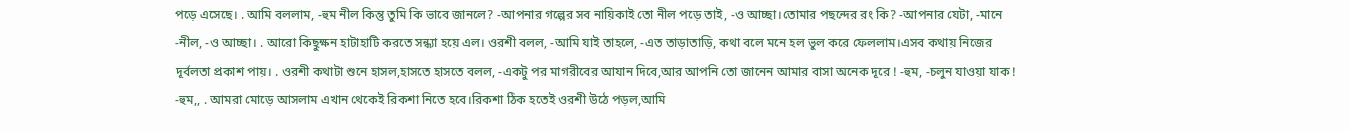পড়ে এসেছে। . আমি বললাম, -হুম নীল কিন্তু তুমি কি ভাবে জানলে? -আপনার গল্পের সব নায়িকাই তো নীল পড়ে তাই, -ও আচ্ছা।তোমার পছন্দের রং কি? -আপনার যেটা, -মানে -নীল, -ও আচ্ছা। . আরো কিছুক্ষন হাটাহাটি করতে সন্ধ্যা হয়ে এল। ওরশী বলল, -আমি যাই তাহলে, -এত তাড়াতাড়ি, কথা বলে মনে হল ভুল করে ফেললাম।এসব কথায় নিজের দূর্বলতা প্রকাশ পায়। . ওরশী কথাটা শুনে হাসল,হাসতে হাসতে বলল, -একটু পর মাগরীবের আযান দিবে,আর আপনি তো জানেন আমার বাসা অনেক দূরে ! -হুম, -চলুন যাওয়া যাক ! -হুম,, . আমরা মোড়ে আসলাম এখান থেকেই রিকশা নিতে হবে।রিকশা ঠিক হতেই ওরশী উঠে পড়ল,আমি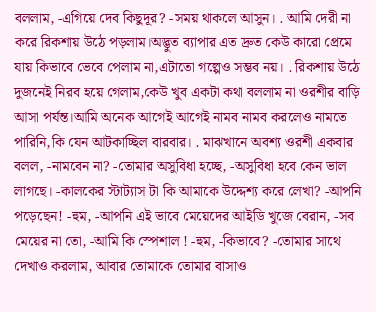বললাম, -এগিয়ে দেব কিছুদূর? -সময় থাকলে আসুন। . আমি দেরী না করে রিকশায় উঠে পড়লাম।অদ্ভুত ব্যাপার এত দ্রুত কেউ কারো প্রেমে যায় কিভাবে ভেবে পেলাম না,এটাতো গল্পেও সম্ভব নয়। . রিকশায় উঠে দুজনেই নিরব হয়ে গেলাম,কেউ খুব একটা কথা বললাম না ওরশীর বাড়ি আসা পর্যন্ত।আমি অনেক আগেই আগেই নামব নামব করলেও নামতে পারিনি,কি যেন আটকাচ্ছিল বারবার। . মাঝখানে অবশ্য ওরশী একবার বলল, -নামবেন না? -তোমার অসুবিধা হচ্ছে, -অসুবিধা হবে কেন ভাল লাগছে। -কালকের স্টাট্যাস টা কি আমাকে উদ্দেশ্য করে লেখা? -আপনি পড়েছেন! -হুম, -আপনি এই ভাবে মেয়েদের আইডি খুজে বেরান, -সব মেয়ের না তো, -আমি কি স্পেশাল ! -হুম, -কিভাবে? -তোমার সাথে দেখাও করলাম, আবার তোমাকে তোমার বাসাও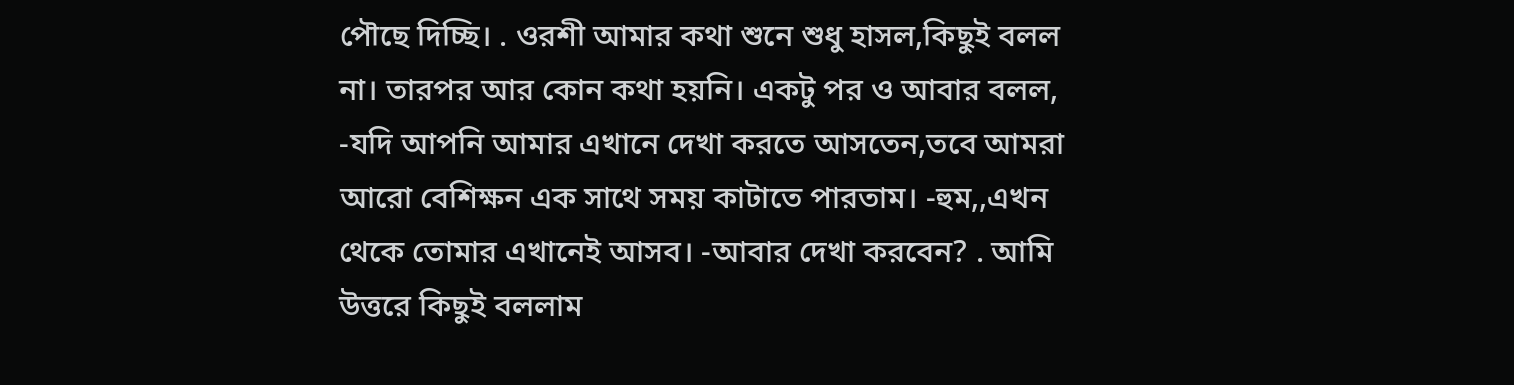পৌছে দিচ্ছি। . ওরশী আমার কথা শুনে শুধু হাসল,কিছুই বলল না। তারপর আর কোন কথা হয়নি। একটু পর ও আবার বলল, -যদি আপনি আমার এখানে দেখা করতে আসতেন,তবে আমরা আরো বেশিক্ষন এক সাথে সময় কাটাতে পারতাম। -হুম,,এখন থেকে তোমার এখানেই আসব। -আবার দেখা করবেন? . আমি উত্তরে কিছুই বললাম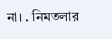না। . নিমতলার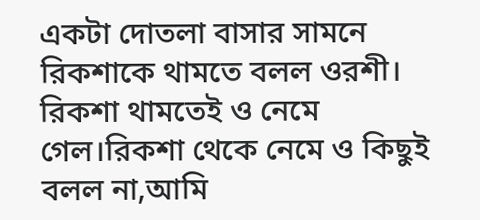একটা দোতলা বাসার সামনে রিকশাকে থামতে বলল ওরশী। রিকশা থামতেই ও নেমে গেল।রিকশা থেকে নেমে ও কিছুই বলল না,আমি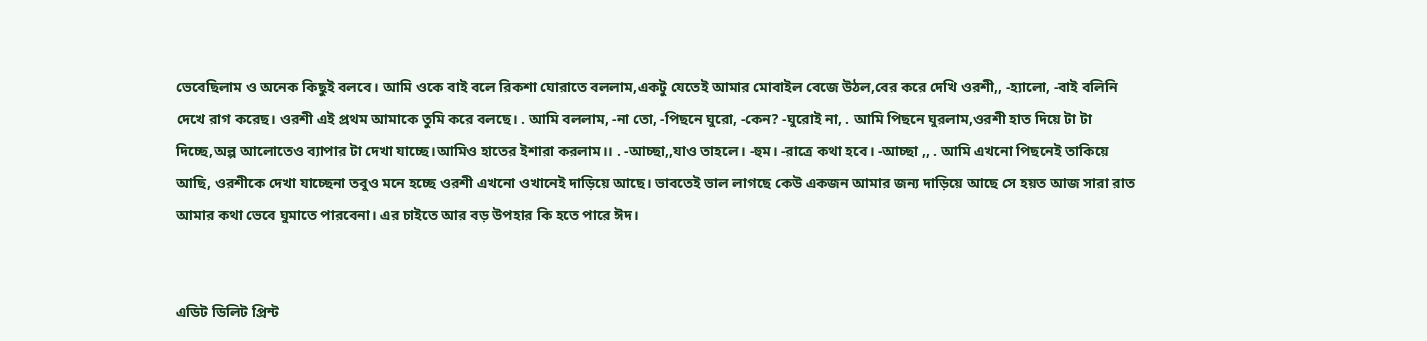ভেবেছিলাম ও অনেক কিছুই বলবে। আমি ওকে বাই বলে রিকশা ঘোরাতে বললাম,একটু যেতেই আমার মোবাইল বেজে উঠল,বের করে দেখি ওরশী,, -হ্যালো, -বাই বলিনি দেখে রাগ করেছ। ওরশী এই প্রথম আমাকে তুমি করে বলছে। . আমি বললাম, -না তো, -পিছনে ঘুরো, -কেন? -ঘুরোই না, . আমি পিছনে ঘুরলাম,ওরশী হাত দিয়ে টা টা দিচ্ছে,অল্প আলোতেও ব্যাপার টা দেখা যাচ্ছে।আমিও হাতের ইশারা করলাম।। . -আচ্ছা,,যাও তাহলে। -হুম। -রাত্রে কথা হবে। -আচ্ছা ,, . আমি এখনো পিছনেই তাকিয়ে আছি, ওরশীকে দেখা যাচ্ছেনা তবুও মনে হচ্ছে ওরশী এখনো ওখানেই দাড়িয়ে আছে। ভাবতেই ভাল লাগছে কেউ একজন আমার জন্য দাড়িয়ে আছে সে হয়ত আজ সারা রাত আমার কথা ভেবে ঘুমাতে পারবেনা। এর চাইতে আর বড় উপহার কি হতে পারে ঈদ।


এডিট ডিলিট প্রিন্ট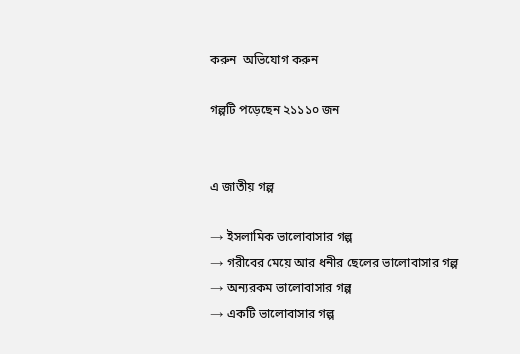করুন  অভিযোগ করুন

গল্পটি পড়েছেন ২১১১০ জন


এ জাতীয় গল্প

→ ইসলামিক ভালোবাসার গল্প
→ গরীবের মেয়ে আর ধনীর ছেলের ভালোবাসার গল্প
→ অন্যরকম ভালোবাসার গল্প
→ একটি ভালোবাসার গল্প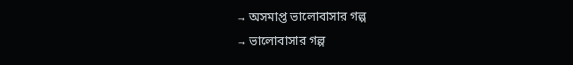→ অসমাপ্ত ভালোবাসার গল্প
→ ভালোবাসার গল্প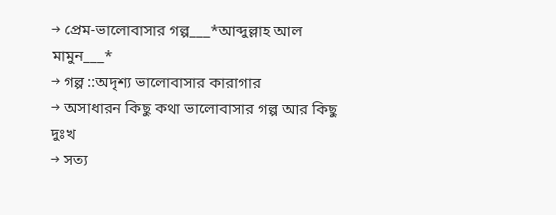→ প্রেম-ভালোবাসার গল্প___*আব্দুল্লাহ আল মামুন___*
→ গল্প ::অদৃশ্য ভালোবাসার কারাগার
→ অসাধারন কিছু কথা ভালোবাসার গল্প আর কিছু দুঃখ
→ সত্য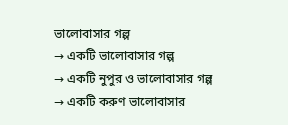ভালোবাসার গল্প
→ একটি ভালোবাসার গল্প
→ একটি নুপুর ও ভালোবাসার গল্প
→ একটি করুণ ভালোবাসার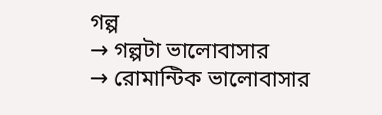গল্প
→ গল্পটা ভালোবাসার
→ রোমান্টিক ভালোবাসার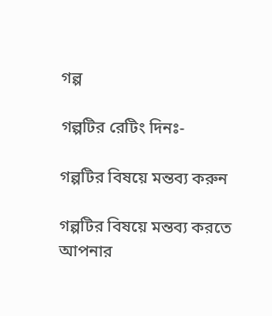গল্প

গল্পটির রেটিং দিনঃ-

গল্পটির বিষয়ে মন্তব্য করুন

গল্পটির বিষয়ে মন্তব্য করতে আপনার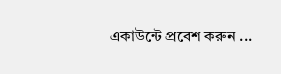একাউন্টে প্রবেশ করুন ...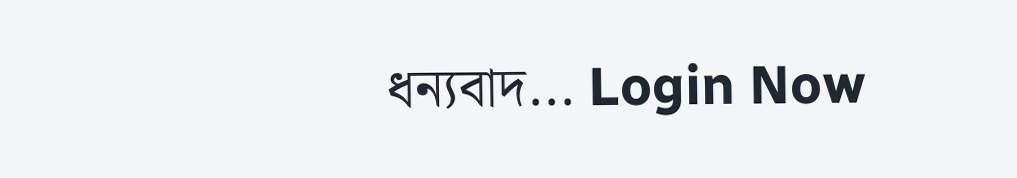ধন্যবাদ... Login Now